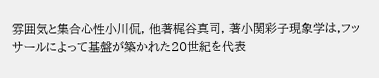雰囲気と集合心性小川侃, 他著梶谷真司, 著小関彩子現象学は,フッサールによって基盤が築かれた20世紀を代表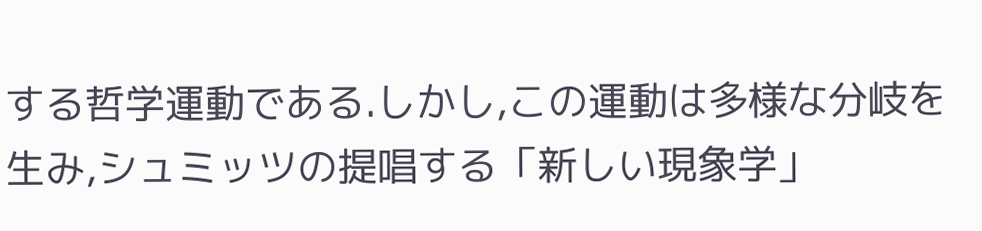する哲学運動である.しかし,この運動は多様な分岐を生み,シュミッツの提唱する「新しい現象学」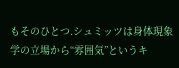もそのひとつ.シュミッツは身体現象学の立場から“雰囲気”というキ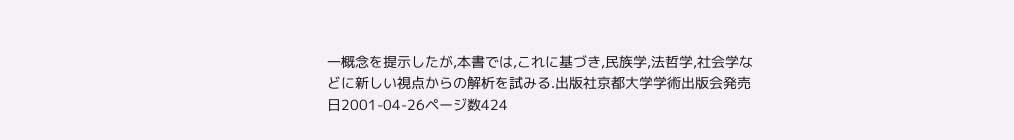一概念を提示したが,本書では,これに基づき,民族学,法哲学,社会学などに新しい視点からの解析を試みる.出版社京都大学学術出版会発売日2001-04-26ページ数424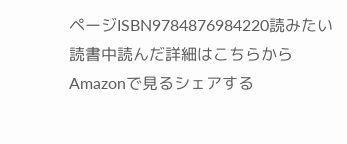ページISBN9784876984220読みたい読書中読んだ詳細はこちらからAmazonで見るシェアする